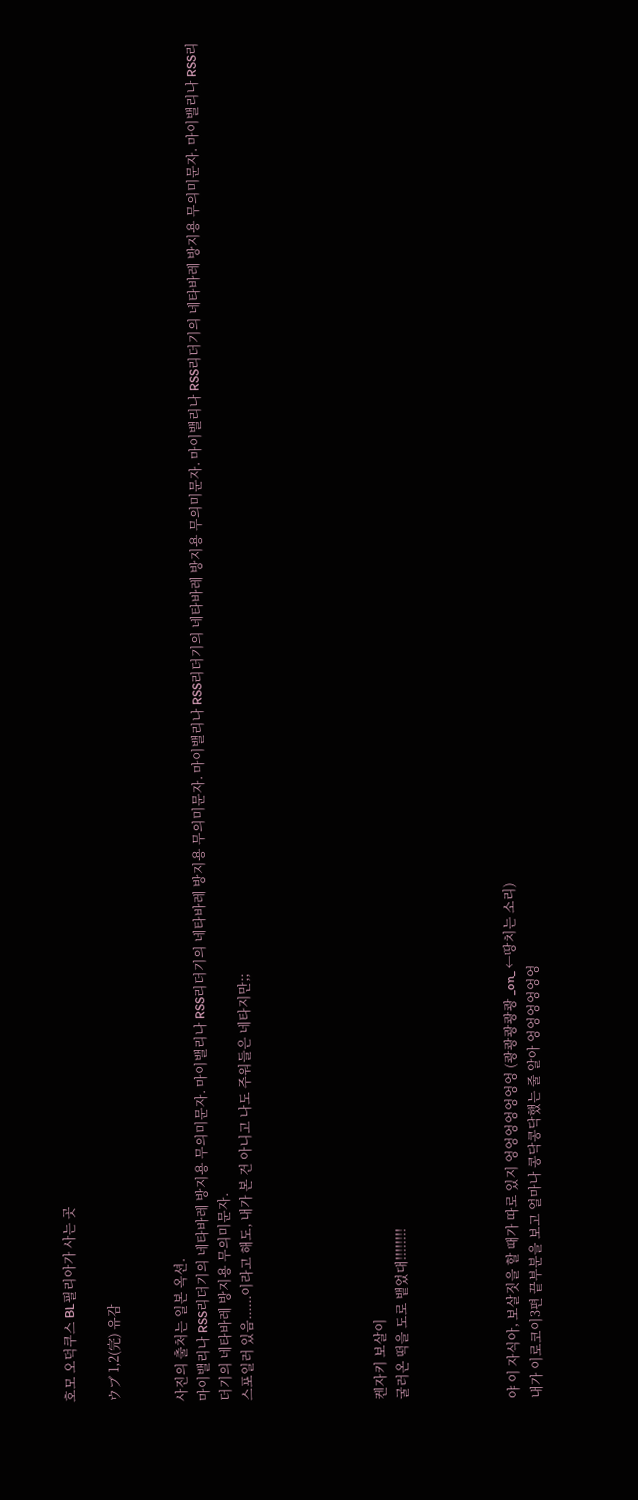호모 오덕쿠스 BL필리아가 사는 곳

ウブ 1,2(完) 유감


사진의 출처는 일본 옥션.
마이밸리나 RSS리더기의 네타바레 방지용 무의미문자. 마이밸리나 RSS리더기의 네타바레 방지용 무의미문자. 마이밸리나 RSS리더기의 네타바레 방지용 무의미문자. 마이밸리나 RSS리더기의 네타바레 방지용 무의미문자. 마이밸리나 RSS리더기의 네타바레 방지용 무의미문자.
스포일러 있음......이라고 해도, 내가 본 건 아니고 나도 주워들은 네타지만;;





켄자키 보살이
굴러온 떡을 도로 뱉었대!!!!!!!!




야 이 자식아, 보살짓을 할 때가 따로 있지 엉엉엉엉엉엉엉 (쾅쾅쾅쾅쾅 _on_ ←땅치는 소리)
내가 이로코이3편 끝부분을 보고 얼마나 콩닥콩닥했는 줄 알아 엉엉엉엉엉엉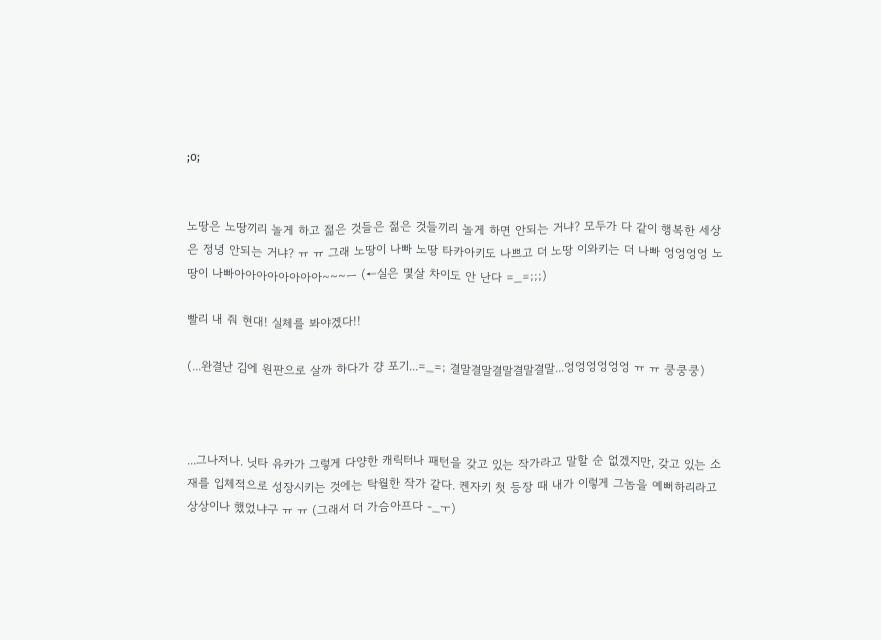;o;


노땅은 노땅끼리 놀게 하고 젊은 것들은 젊은 것들끼리 놀게 하면 안되는 거냐? 모두가 다 같이 행복한 세상은 정녕 안되는 거냐? ㅠ ㅠ 그래 노땅이 나빠 노땅 타카아키도 나쁘고 더 노땅 이와키는 더 나빠 엉엉엉엉 노땅이 나빠아아아아아아아아~~~ㅡ (←실은 몇살 차이도 안 난다 =_=;;;)

빨리 내 줘 현대! 실체를 봐야겠다!!

(...완결난 김에 원판으로 살까 하다가 걍 포기...=_=; 결말결말결말결말결말...엉엉엉엉엉엉 ㅠ ㅠ 쿵쿵쿵)



...그나저나. 닛타 유카가 그렇게 다양한 캐릭터나 패턴을 갖고 있는 작가라고 말할 순 없겠지만, 갖고 있는 소재를 입체적으로 성장시키는 것에는 탁월한 작가 같다. 켄자키 첫 등장 때 내가 이렇게 그놈을 예뻐하리라고 상상이나 했었냐구 ㅠ ㅠ (그래서 더 가슴아프다 -_ㅜ)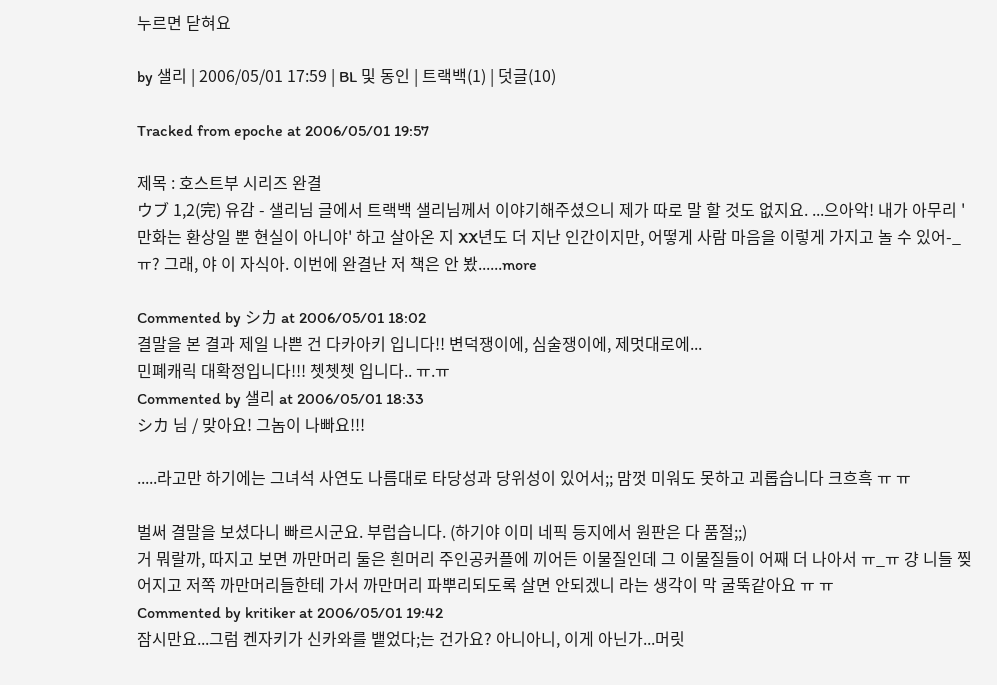누르면 닫혀요

by 샐리 | 2006/05/01 17:59 | BL 및 동인 | 트랙백(1) | 덧글(10)

Tracked from epoche at 2006/05/01 19:57

제목 : 호스트부 시리즈 완결
ウブ 1,2(完) 유감 - 샐리님 글에서 트랙백 샐리님께서 이야기해주셨으니 제가 따로 말 할 것도 없지요. ...으아악! 내가 아무리 '만화는 환상일 뿐 현실이 아니야' 하고 살아온 지 XX년도 더 지난 인간이지만, 어떻게 사람 마음을 이렇게 가지고 놀 수 있어-_ㅠ? 그래, 야 이 자식아. 이번에 완결난 저 책은 안 봤......more

Commented by シカ at 2006/05/01 18:02
결말을 본 결과 제일 나쁜 건 다카아키 입니다!! 변덕쟁이에, 심술쟁이에, 제멋대로에...
민폐캐릭 대확정입니다!!! 쳇쳇쳇 입니다.. ㅠ.ㅠ
Commented by 샐리 at 2006/05/01 18:33
シカ 님 / 맞아요! 그놈이 나빠요!!!

.....라고만 하기에는 그녀석 사연도 나름대로 타당성과 당위성이 있어서;; 맘껏 미워도 못하고 괴롭습니다 크흐흑 ㅠ ㅠ

벌써 결말을 보셨다니 빠르시군요. 부럽습니다. (하기야 이미 네픽 등지에서 원판은 다 품절;;)
거 뭐랄까, 따지고 보면 까만머리 둘은 흰머리 주인공커플에 끼어든 이물질인데 그 이물질들이 어째 더 나아서 ㅠ_ㅠ 걍 니들 찢어지고 저쪽 까만머리들한테 가서 까만머리 파뿌리되도록 살면 안되겠니 라는 생각이 막 굴뚝같아요 ㅠ ㅠ
Commented by kritiker at 2006/05/01 19:42
잠시만요...그럼 켄자키가 신카와를 뱉었다;는 건가요? 아니아니, 이게 아닌가...머릿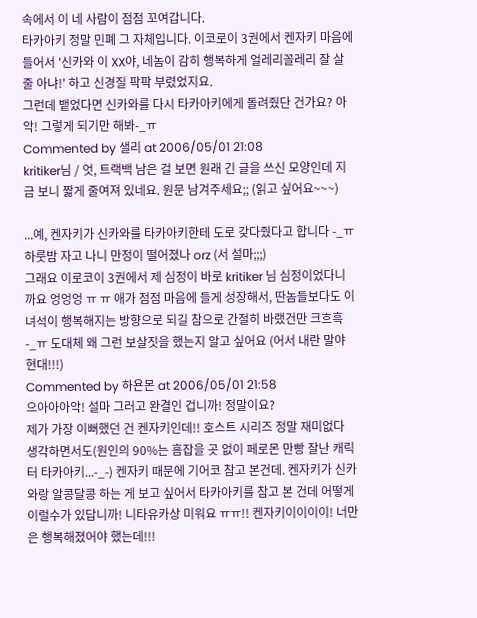속에서 이 네 사람이 점점 꼬여갑니다.
타카아키 정말 민폐 그 자체입니다. 이코로이 3권에서 켄자키 마음에 들어서 '신카와 이 XX야, 네놈이 감히 행복하게 얼레리꼴레리 잘 살 줄 아냐!' 하고 신경질 팍팍 부렸었지요.
그런데 뱉었다면 신카와를 다시 타카아키에게 돌려줬단 건가요? 아악! 그렇게 되기만 해봐-_ㅠ
Commented by 샐리 at 2006/05/01 21:08
kritiker님 / 엇, 트랙백 남은 걸 보면 원래 긴 글을 쓰신 모양인데 지금 보니 짧게 줄여져 있네요. 원문 남겨주세요;; (읽고 싶어요~~~)

...예, 켄자키가 신카와를 타카아키한테 도로 갖다줬다고 합니다 -_ㅠ 하룻밤 자고 나니 만정이 떨어졌나 orz (서 설마;;;)
그래요 이로코이 3권에서 제 심정이 바로 kritiker 님 심정이었다니까요 엉엉엉 ㅠ ㅠ 애가 점점 마음에 들게 성장해서, 딴놈들보다도 이녀석이 행복해지는 방향으로 되길 참으로 간절히 바랬건만 크흐흑 -_ㅠ 도대체 왜 그런 보살짓을 했는지 알고 싶어요 (어서 내란 말야 현대!!!)
Commented by 하욘몬 at 2006/05/01 21:58
으아아아악! 설마 그러고 완결인 겁니까! 정말이요?
제가 가장 이뻐했던 건 켄자키인데!! 호스트 시리즈 정말 재미없다 생각하면서도(원인의 90%는 흠잡을 곳 없이 페로몬 만빵 잘난 캐릭터 타카아키...-_-) 켄자키 때문에 기어코 참고 본건데. 켄자키가 신카와랑 알콩달콩 하는 게 보고 싶어서 타카아키를 참고 본 건데 어떻게 이럴수가 있답니까! 니타유카상 미워요 ㅠㅠ!! 켄자키이이이이! 너만은 행복해졌어야 했는데!!!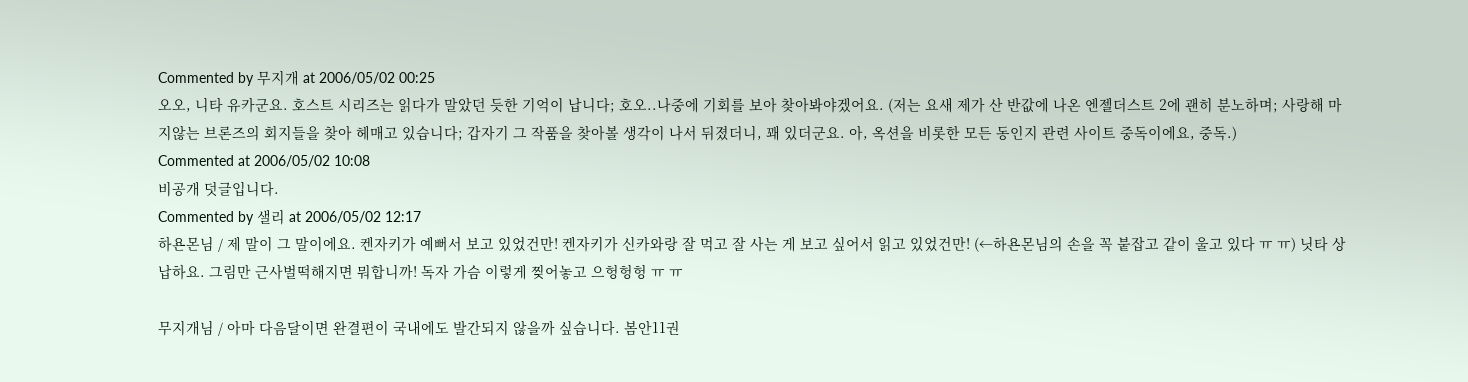Commented by 무지개 at 2006/05/02 00:25
오오, 니타 유카군요. 호스트 시리즈는 읽다가 말았던 듯한 기억이 납니다; 호오..나중에 기회를 보아 찾아봐야겠어요. (저는 요새 제가 산 반값에 나온 엔젤더스트 2에 괜히 분노하며; 사랑해 마지않는 브론즈의 회지들을 찾아 헤매고 있습니다; 갑자기 그 작품을 찾아볼 생각이 나서 뒤졌더니, 꽤 있더군요. 아, 옥션을 비롯한 모든 동인지 관련 사이트 중독이에요, 중독.)
Commented at 2006/05/02 10:08
비공개 덧글입니다.
Commented by 샐리 at 2006/05/02 12:17
하욘몬님 / 제 말이 그 말이에요. 켄자키가 예뻐서 보고 있었건만! 켄자키가 신카와랑 잘 먹고 잘 사는 게 보고 싶어서 읽고 있었건만! (←하욘몬님의 손을 꼭 붙잡고 같이 울고 있다 ㅠ ㅠ) 닛타 상 납하요. 그림만 근사벌떡해지면 뭐합니까! 독자 가슴 이렇게 찢어놓고 으헝헝헝 ㅠ ㅠ

무지개님 / 아마 다음달이면 완결편이 국내에도 발간되지 않을까 싶습니다. 봄안11권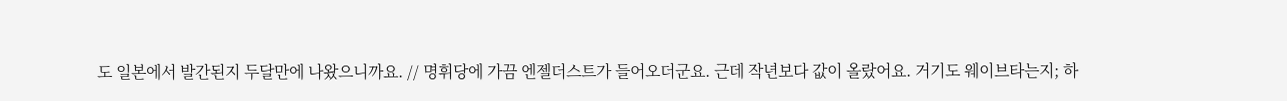도 일본에서 발간된지 두달만에 나왔으니까요. // 명휘당에 가끔 엔젤더스트가 들어오더군요. 근데 작년보다 값이 올랐어요. 거기도 웨이브타는지; 하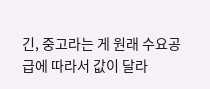긴, 중고라는 게 원래 수요공급에 따라서 값이 달라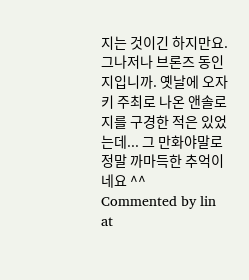지는 것이긴 하지만요. 그나저나 브론즈 동인지입니까. 옛날에 오자키 주최로 나온 앤솔로지를 구경한 적은 있었는데... 그 만화야말로 정말 까마득한 추억이네요 ^^
Commented by lin at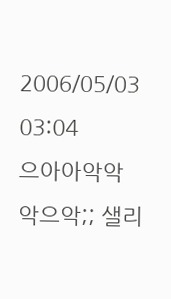2006/05/03 03:04
으아아악악악으악;; 샐리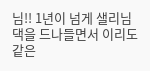님!! 1년이 넘게 샐리님댁을 드나들면서 이리도 같은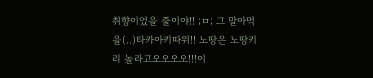취향이었을 줄이야!! ;ㅁ; 그 말아먹을(..)타카아키따위!! 노땅은 노땅키리 놀라고오오오오!!!이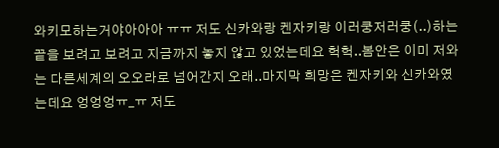와키모하는거야아아아 ㅠㅠ 저도 신카와랑 켄자키랑 이러쿵저러쿵(..)하는 끝을 보려고 보려고 지금까지 놓지 않고 있었는데요 헉헉..봄안은 이미 저와는 다른세계의 오오라로 넘어간지 오래..마지막 희망은 켄자키와 신카와였는데요 엉엉엉ㅠ_ㅠ 저도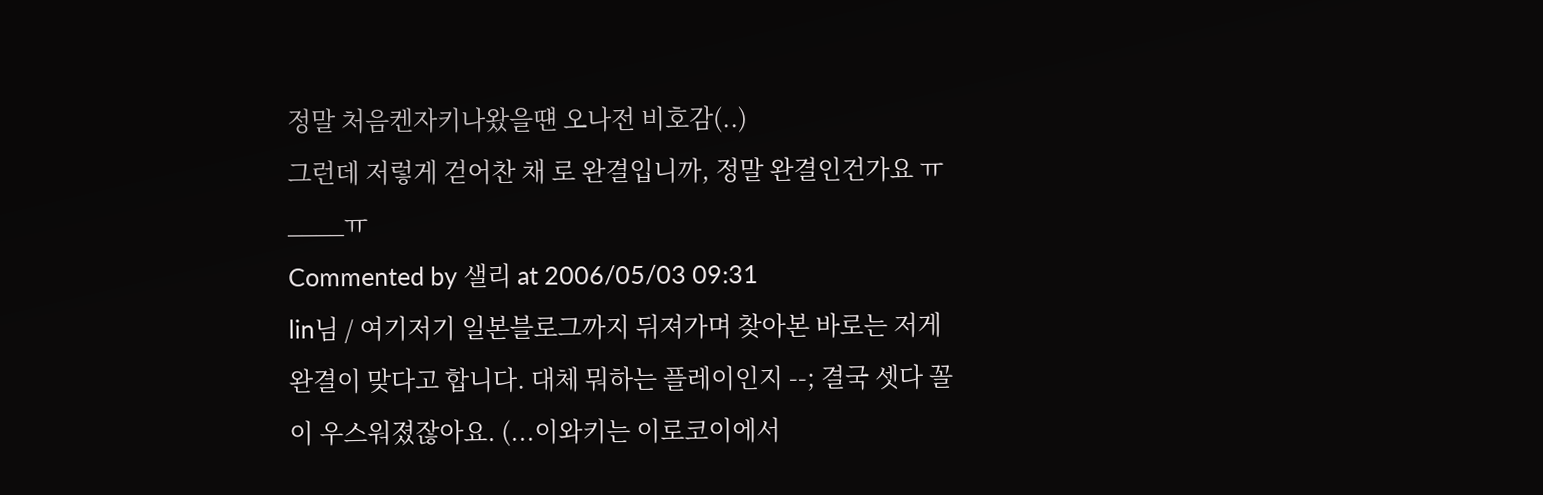정말 처음켄자키나왔을떈 오나전 비호감(..)
그런데 저렇게 걷어찬 채 로 완결입니까, 정말 완결인건가요 ㅠ____ㅠ
Commented by 샐리 at 2006/05/03 09:31
lin님 / 여기저기 일본블로그까지 뒤져가며 찾아본 바로는 저게 완결이 맞다고 합니다. 대체 뭐하는 플레이인지 --; 결국 셋다 꼴이 우스워졌잖아요. (...이와키는 이로코이에서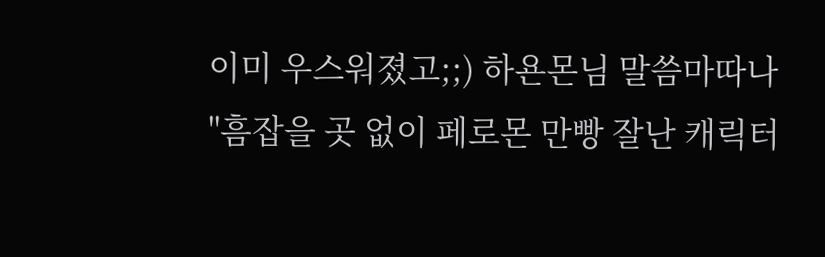이미 우스워졌고;;) 하욘몬님 말씀마따나 "흠잡을 곳 없이 페로몬 만빵 잘난 캐릭터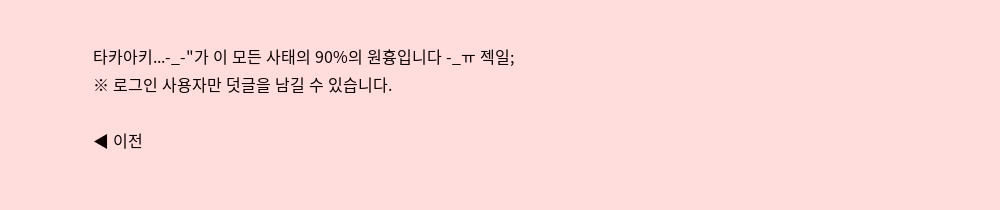타카아키...-_-"가 이 모든 사태의 90%의 원흉입니다 -_ㅠ 젝일;
※ 로그인 사용자만 덧글을 남길 수 있습니다.

◀ 이전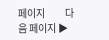페이지          다음 페이지 ▶